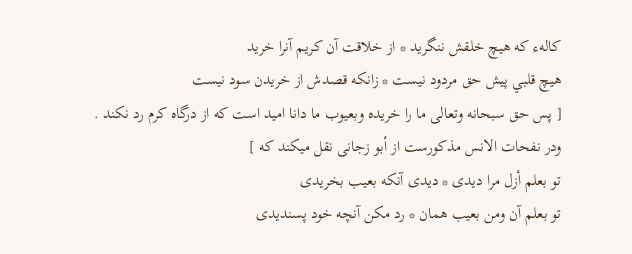كالهء كه هيچ خلقش ننگريد * از خلاقت آن كريم آنرا خريد
هيچ قلبي پيش حق مردود نيست * زانكه قصدش از خريدن سود نيست
[ پس حق سبحانه وتعالى ما را خريده وبعيوب ما دانا اميد است كه از درگاه كرم رد نكند .
ودر نفحات الانس مذكورست از أبو زجانى نقل ميكند كه ]
تو بعلم أزل مرا ديدى * ديدى آنكه بعيب بخريدى
تو بعلم آن ومن بعيب همان * رد مكن آنچه خود پسنديدى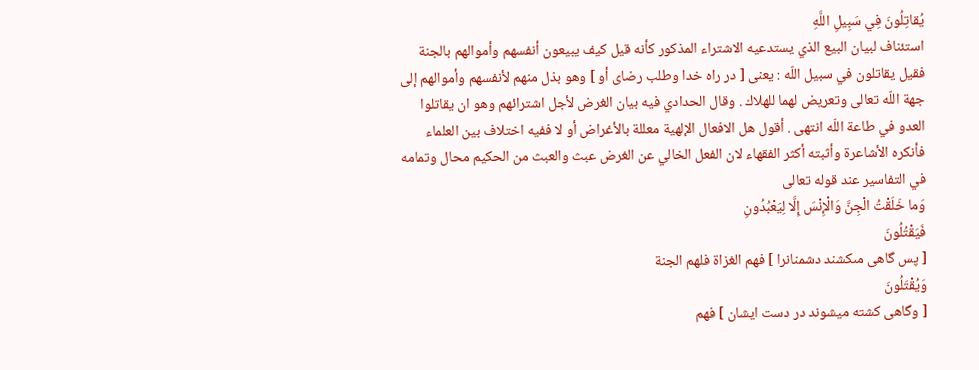يُقاتِلُونَ فِي سَبِيلِ اللَّهِ
استئناف لبيان البيع الذي يستدعيه الاشتراء المذكور كأنه قيل كيف يبيعون أنفسهم وأموالهم بالجنة فقيل يقاتلون في سبيل اللّه : يعنى [ در راه خدا وطلب رضاى أو ] وهو بذل منهم لأنفسهم وأموالهم إلى جهة اللّه تعالى وتعريض لهما للهلاك . وقال الحدادي فيه بيان الغرض لأجل اشترائهم وهو ان يقاتلوا العدو في طاعة اللّه انتهى . أقول هل الافعال الإلهية معللة بالأغراض أو لا ففيه اختلاف بين العلماء فأنكره الأشاعرة وأثبته أكثر الفقهاء لان الفعل الخالي عن الغرض عبث والعبث من الحكيم محال وتمامه في التفاسير عند قوله تعالى
وَما خَلَقْتُ الْجِنَّ وَالْإِنْسَ إِلَّا لِيَعْبُدُونِ
فَيَقْتُلُونَ
[ پس گاهى مىكشند دشمنانرا ] فهم الغزاة فلهم الجنة
وَيُقْتَلُونَ
[ وگاهى كشته ميشوند در دست ايشان ] فهم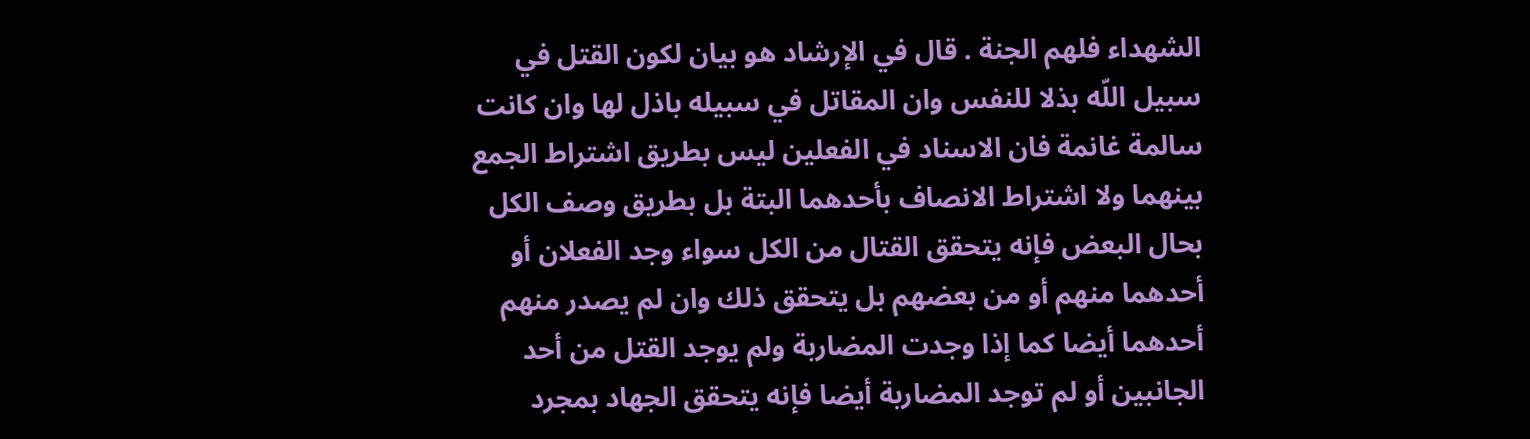الشهداء فلهم الجنة . قال في الإرشاد هو بيان لكون القتل في سبيل اللّه بذلا للنفس وان المقاتل في سبيله باذل لها وان كانت سالمة غانمة فان الاسناد في الفعلين ليس بطريق اشتراط الجمع بينهما ولا اشتراط الانصاف بأحدهما البتة بل بطريق وصف الكل بحال البعض فإنه يتحقق القتال من الكل سواء وجد الفعلان أو أحدهما منهم أو من بعضهم بل يتحقق ذلك وان لم يصدر منهم أحدهما أيضا كما إذا وجدت المضاربة ولم يوجد القتل من أحد الجانبين أو لم توجد المضاربة أيضا فإنه يتحقق الجهاد بمجرد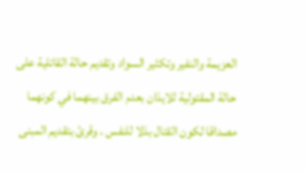العزيمة والنفير وتكثير السواد وتقديم حالة القاتلية على حالة المقتولية للايذان بعدم الفرق بينهما في كونهما مصداقا لكون القتال بذلا للنفس . وقرئ بتقديم المبنى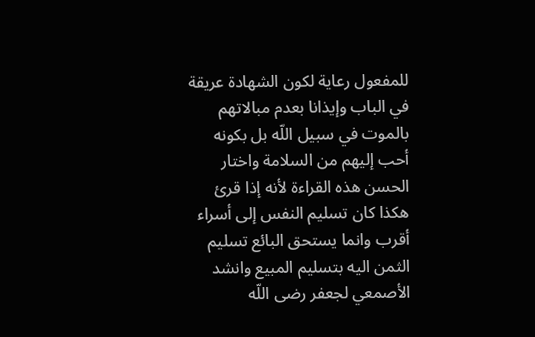للمفعول رعاية لكون الشهادة عريقة في الباب وإيذانا بعدم مبالاتهم بالموت في سبيل اللّه بل بكونه أحب إليهم من السلامة واختار الحسن هذه القراءة لأنه إذا قرئ هكذا كان تسليم النفس إلى أسراء أقرب وانما يستحق البائع تسليم الثمن اليه بتسليم المبيع وانشد الأصمعي لجعفر رضى اللّه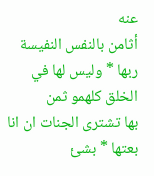عنه
أثامن بالنفس النفيسة ربها * وليس لها في الخلق كلهمو ثمن
بها تشترى الجنات ان انا بعتها * بشئ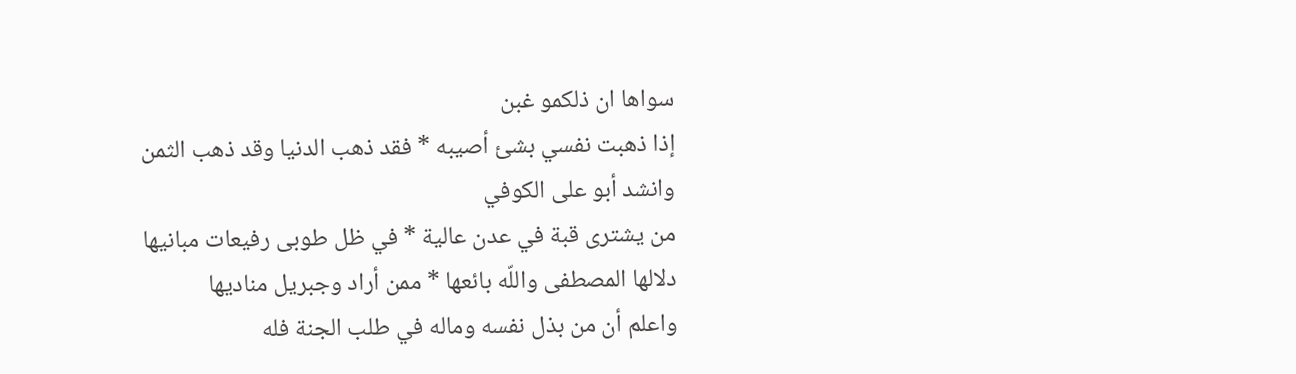سواها ان ذلكمو غبن
إذا ذهبت نفسي بشئ أصيبه * فقد ذهب الدنيا وقد ذهب الثمن
وانشد أبو على الكوفي
من يشترى قبة في عدن عالية * في ظل طوبى رفيعات مبانيها
دلالها المصطفى واللّه بائعها * ممن أراد وجبريل مناديها
واعلم أن من بذل نفسه وماله في طلب الجنة فله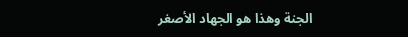الجنة وهذا هو الجهاد الأصغر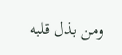ومن بذل قلبه